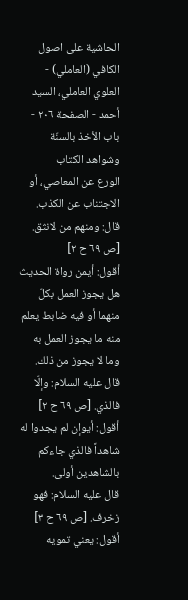الحاشية علی اصول الكافي (العاملي) - العلوي العاملي، السيد أحمد - الصفحة ٢٠٦ - باب الأخذ بالسنّة وشواهد الكتاب
الورع عن المعاصي، أو الاجتناب عن الكذب.
قال: ومنهم من لانثق. [ص ٦٩ ح ٢]
أقول: أيمن رواة الحديث هل يجوز العمل بكلّ منهما أو فيه ضابط يعلم منه ما يجوز العمل به وما لا يجوز من ذلك.
قال عليه السلام: وإلّا فالذي. [ص ٦٩ ح ٢]
أقول: أيوإن لم يجدوا له شاهداً فالذي جاءكم بالشاهدين أولى.
قال عليه السلام: فهو زخرف. [ص ٦٩ ح ٣]
أقول: يعني تمويه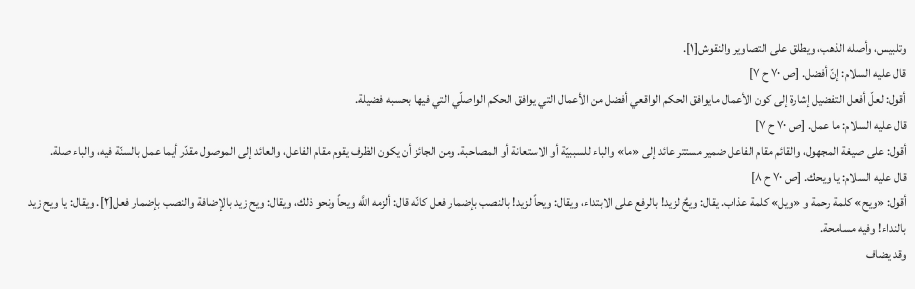وتلبيس، وأصله الذهب، ويطلق على التصاوير والنقوش[١].
قال عليه السلام: إنّ أفضل. [ص ٧٠ ح ٧]
أقول: لعلّ أفعل التفضيل إشارة إلى كون الأعمال مايوافق الحكم الواقعي أفضل من الأعمال التي يوافق الحكم الواصلّي التي فيها بحسبه فضيلة.
قال عليه السلام: ما عمل. [ص ٧٠ ح ٧]
أقول: على صيغة المجهول، والقائم مقام الفاعل ضمير مستتر عائد إلى «ما» والباء للسببيّة أو الاستعانة أو المصاحبة. ومن الجائز أن يكون الظرف يقوم مقام الفاعل، والعائد إلى الموصول مقدّر أيما عمل بالسنّة فيه، والباء صلة.
قال عليه السلام: يا ويحك. [ص ٧٠ ح ٨]
أقول: «ويح» كلمة رحمة و «ويل» كلمة عذاب. يقال: ويحٌ لزيد! بالرفع على الابتداء، ويقال: ويحاً لزيد! بالنصب بإضمار فعل كانّه قال: ألزمه اللَّه ويحاً ونحو ذلك، ويقال: ويح زيد بالإضافة والنصب بإضمار فعل[٢]. ويقال: يا ويح زيد بالنداء! وفيه مسامحة.
وقد يضاف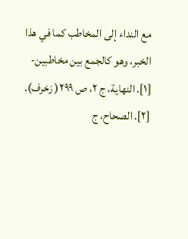مع النداء إلى المخاطب كما في هذا الخبر، وهو كالجمع بين مخاطبين-
[١]. النهاية، ج ٢، ص ٢٩٩( زخرف).
[٢]. الصحاح، ج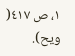١، ص ٤١٧( ويح).